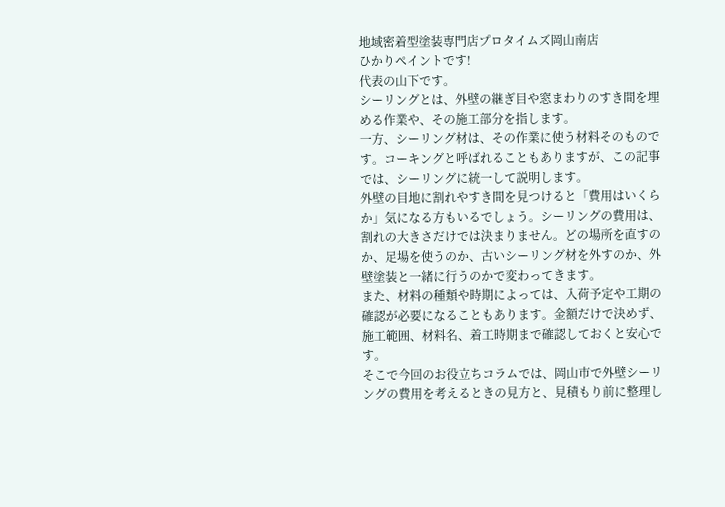地域密着型塗装専門店プロタイムズ岡山南店
ひかりペイントです!
代表の山下です。
シーリングとは、外壁の継ぎ目や窓まわりのすき間を埋める作業や、その施工部分を指します。
一方、シーリング材は、その作業に使う材料そのものです。コーキングと呼ばれることもありますが、この記事では、シーリングに統一して説明します。
外壁の目地に割れやすき間を見つけると「費用はいくらか」気になる方もいるでしょう。シーリングの費用は、割れの大きさだけでは決まりません。どの場所を直すのか、足場を使うのか、古いシーリング材を外すのか、外壁塗装と一緒に行うのかで変わってきます。
また、材料の種類や時期によっては、入荷予定や工期の確認が必要になることもあります。金額だけで決めず、施工範囲、材料名、着工時期まで確認しておくと安心です。
そこで今回のお役立ちコラムでは、岡山市で外壁シーリングの費用を考えるときの見方と、見積もり前に整理し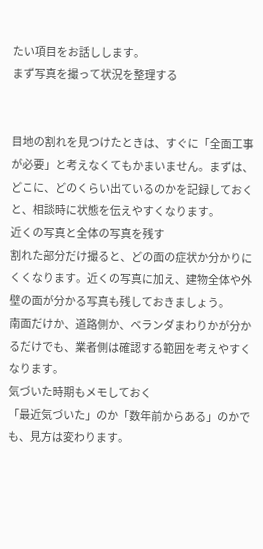たい項目をお話しします。
まず写真を撮って状況を整理する


目地の割れを見つけたときは、すぐに「全面工事が必要」と考えなくてもかまいません。まずは、どこに、どのくらい出ているのかを記録しておくと、相談時に状態を伝えやすくなります。
近くの写真と全体の写真を残す
割れた部分だけ撮ると、どの面の症状か分かりにくくなります。近くの写真に加え、建物全体や外壁の面が分かる写真も残しておきましょう。
南面だけか、道路側か、ベランダまわりかが分かるだけでも、業者側は確認する範囲を考えやすくなります。
気づいた時期もメモしておく
「最近気づいた」のか「数年前からある」のかでも、見方は変わります。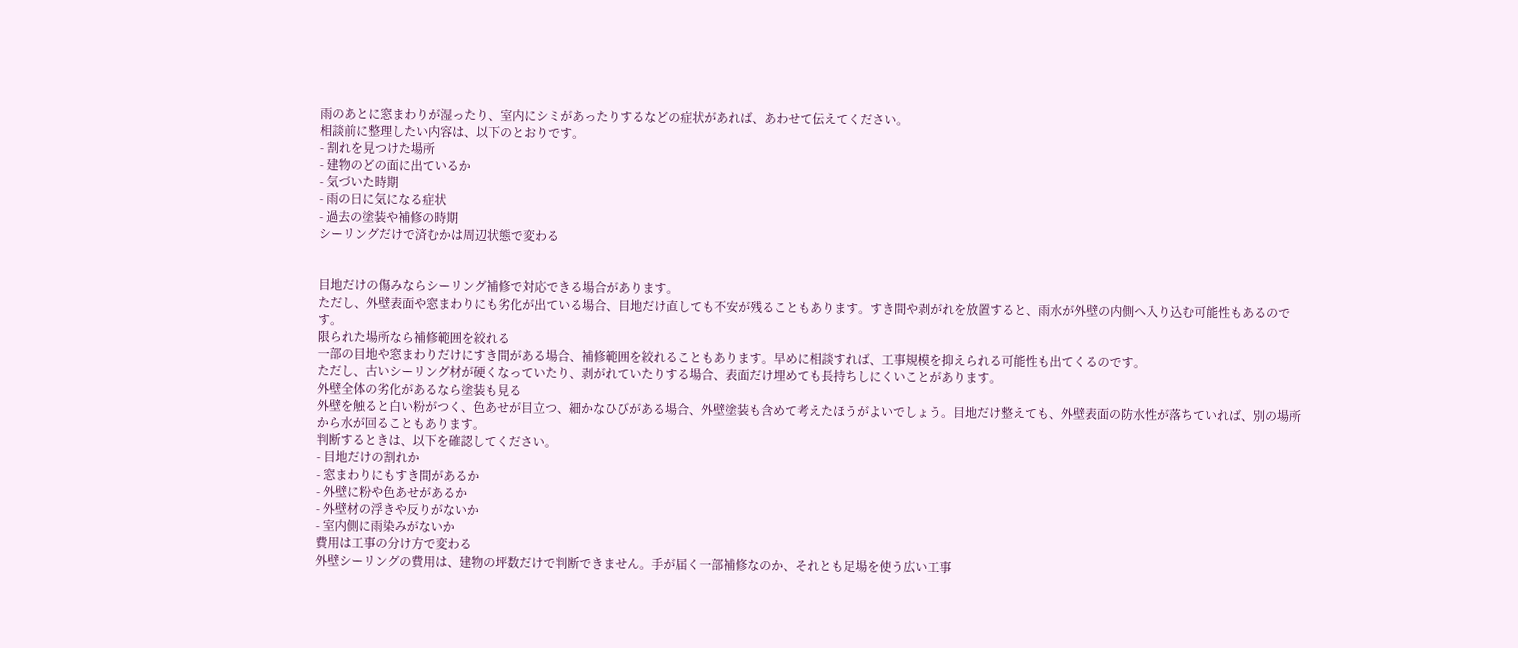雨のあとに窓まわりが湿ったり、室内にシミがあったりするなどの症状があれば、あわせて伝えてください。
相談前に整理したい内容は、以下のとおりです。
- 割れを見つけた場所
- 建物のどの面に出ているか
- 気づいた時期
- 雨の日に気になる症状
- 過去の塗装や補修の時期
シーリングだけで済むかは周辺状態で変わる


目地だけの傷みならシーリング補修で対応できる場合があります。
ただし、外壁表面や窓まわりにも劣化が出ている場合、目地だけ直しても不安が残ることもあります。すき間や剥がれを放置すると、雨水が外壁の内側へ入り込む可能性もあるのです。
限られた場所なら補修範囲を絞れる
一部の目地や窓まわりだけにすき間がある場合、補修範囲を絞れることもあります。早めに相談すれば、工事規模を抑えられる可能性も出てくるのです。
ただし、古いシーリング材が硬くなっていたり、剥がれていたりする場合、表面だけ埋めても長持ちしにくいことがあります。
外壁全体の劣化があるなら塗装も見る
外壁を触ると白い粉がつく、色あせが目立つ、細かなひびがある場合、外壁塗装も含めて考えたほうがよいでしょう。目地だけ整えても、外壁表面の防水性が落ちていれば、別の場所から水が回ることもあります。
判断するときは、以下を確認してください。
- 目地だけの割れか
- 窓まわりにもすき間があるか
- 外壁に粉や色あせがあるか
- 外壁材の浮きや反りがないか
- 室内側に雨染みがないか
費用は工事の分け方で変わる
外壁シーリングの費用は、建物の坪数だけで判断できません。手が届く一部補修なのか、それとも足場を使う広い工事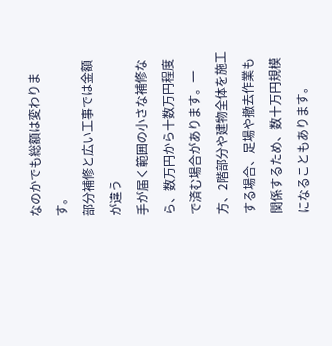なのかでも総額は変わります。
部分補修と広い工事では金額が違う
手が届く範囲の小さな補修なら、数万円から十数万円程度で済む場合があります。一方、2階部分や建物全体を施工する場合、足場や撤去作業も関係するため、数十万円規模になることもあります。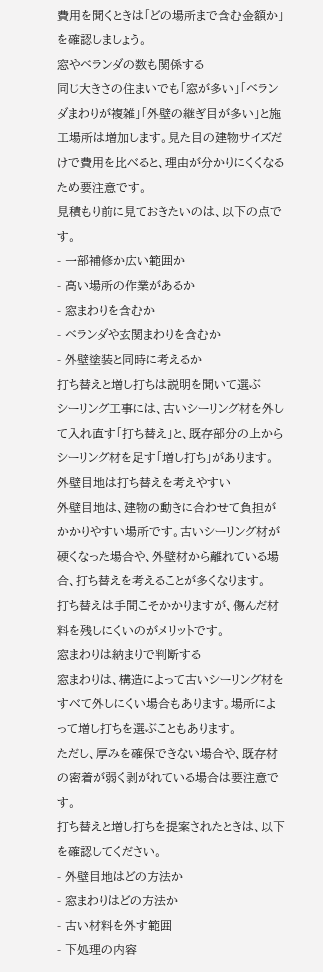費用を聞くときは「どの場所まで含む金額か」を確認しましょう。
窓やベランダの数も関係する
同じ大きさの住まいでも「窓が多い」「ベランダまわりが複雑」「外壁の継ぎ目が多い」と施工場所は増加します。見た目の建物サイズだけで費用を比べると、理由が分かりにくくなるため要注意です。
見積もり前に見ておきたいのは、以下の点です。
- 一部補修か広い範囲か
- 高い場所の作業があるか
- 窓まわりを含むか
- ベランダや玄関まわりを含むか
- 外壁塗装と同時に考えるか
打ち替えと増し打ちは説明を聞いて選ぶ
シーリング工事には、古いシーリング材を外して入れ直す「打ち替え」と、既存部分の上からシーリング材を足す「増し打ち」があります。
外壁目地は打ち替えを考えやすい
外壁目地は、建物の動きに合わせて負担がかかりやすい場所です。古いシーリング材が硬くなった場合や、外壁材から離れている場合、打ち替えを考えることが多くなります。
打ち替えは手間こそかかりますが、傷んだ材料を残しにくいのがメリットです。
窓まわりは納まりで判断する
窓まわりは、構造によって古いシーリング材をすべて外しにくい場合もあります。場所によって増し打ちを選ぶこともあります。
ただし、厚みを確保できない場合や、既存材の密着が弱く剥がれている場合は要注意です。
打ち替えと増し打ちを提案されたときは、以下を確認してください。
- 外壁目地はどの方法か
- 窓まわりはどの方法か
- 古い材料を外す範囲
- 下処理の内容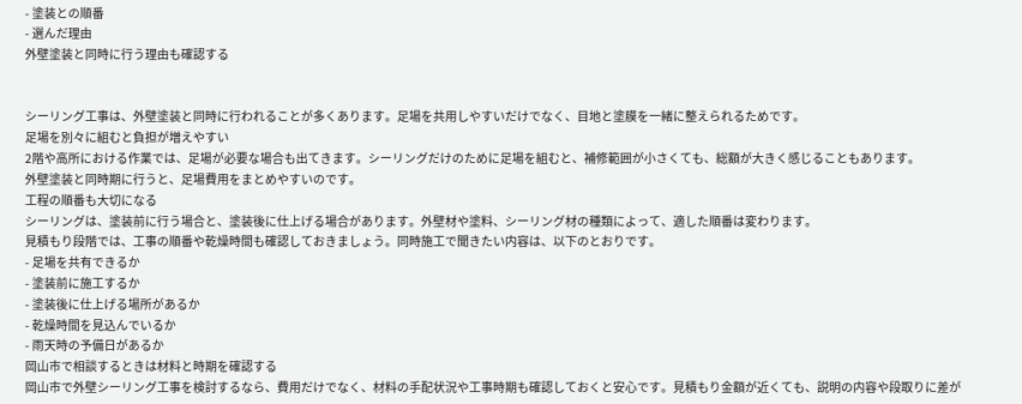- 塗装との順番
- 選んだ理由
外壁塗装と同時に行う理由も確認する


シーリング工事は、外壁塗装と同時に行われることが多くあります。足場を共用しやすいだけでなく、目地と塗膜を一緒に整えられるためです。
足場を別々に組むと負担が増えやすい
2階や高所における作業では、足場が必要な場合も出てきます。シーリングだけのために足場を組むと、補修範囲が小さくても、総額が大きく感じることもあります。
外壁塗装と同時期に行うと、足場費用をまとめやすいのです。
工程の順番も大切になる
シーリングは、塗装前に行う場合と、塗装後に仕上げる場合があります。外壁材や塗料、シーリング材の種類によって、適した順番は変わります。
見積もり段階では、工事の順番や乾燥時間も確認しておきましょう。同時施工で聞きたい内容は、以下のとおりです。
- 足場を共有できるか
- 塗装前に施工するか
- 塗装後に仕上げる場所があるか
- 乾燥時間を見込んでいるか
- 雨天時の予備日があるか
岡山市で相談するときは材料と時期を確認する
岡山市で外壁シーリング工事を検討するなら、費用だけでなく、材料の手配状況や工事時期も確認しておくと安心です。見積もり金額が近くても、説明の内容や段取りに差が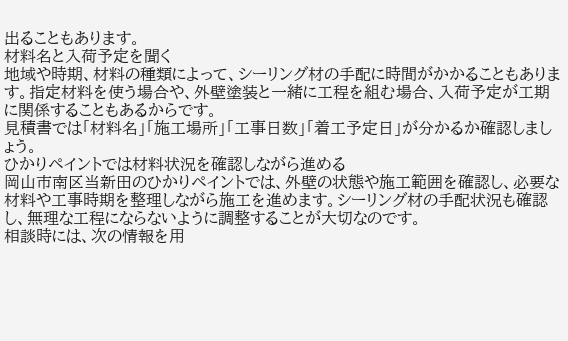出ることもあります。
材料名と入荷予定を聞く
地域や時期、材料の種類によって、シーリング材の手配に時間がかかることもあります。指定材料を使う場合や、外壁塗装と一緒に工程を組む場合、入荷予定が工期に関係することもあるからです。
見積書では「材料名」「施工場所」「工事日数」「着工予定日」が分かるか確認しましょう。
ひかりペイントでは材料状況を確認しながら進める
岡山市南区当新田のひかりペイントでは、外壁の状態や施工範囲を確認し、必要な材料や工事時期を整理しながら施工を進めます。シーリング材の手配状況も確認し、無理な工程にならないように調整することが大切なのです。
相談時には、次の情報を用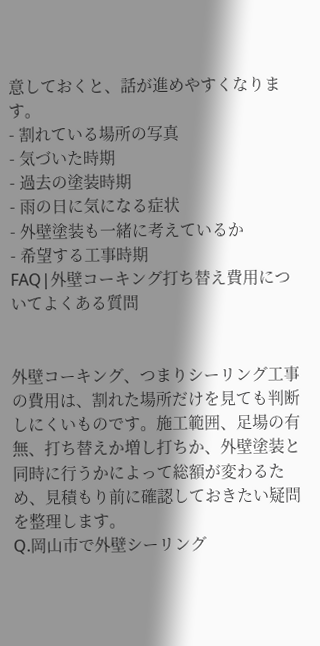意しておくと、話が進めやすくなります。
- 割れている場所の写真
- 気づいた時期
- 過去の塗装時期
- 雨の日に気になる症状
- 外壁塗装も一緒に考えているか
- 希望する工事時期
FAQ|外壁コーキング打ち替え費用についてよくある質問


外壁コーキング、つまりシーリング工事の費用は、割れた場所だけを見ても判断しにくいものです。施工範囲、足場の有無、打ち替えか増し打ちか、外壁塗装と同時に行うかによって総額が変わるため、見積もり前に確認しておきたい疑問を整理します。
Q.岡山市で外壁シーリング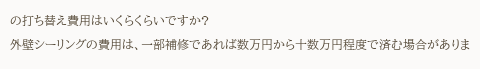の打ち替え費用はいくらくらいですか?
外壁シーリングの費用は、一部補修であれば数万円から十数万円程度で済む場合がありま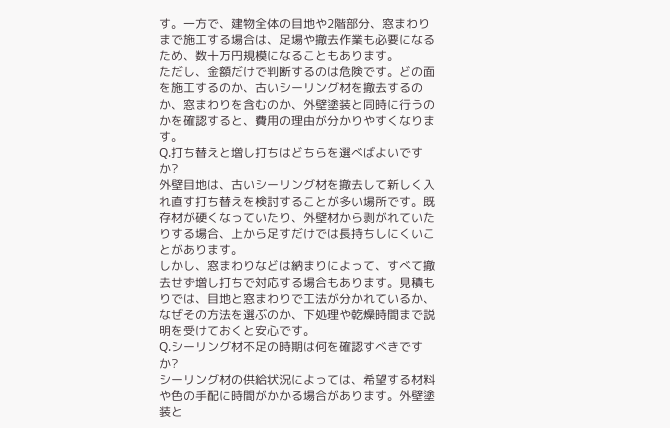す。一方で、建物全体の目地や2階部分、窓まわりまで施工する場合は、足場や撤去作業も必要になるため、数十万円規模になることもあります。
ただし、金額だけで判断するのは危険です。どの面を施工するのか、古いシーリング材を撤去するのか、窓まわりを含むのか、外壁塗装と同時に行うのかを確認すると、費用の理由が分かりやすくなります。
Q.打ち替えと増し打ちはどちらを選べばよいですか?
外壁目地は、古いシーリング材を撤去して新しく入れ直す打ち替えを検討することが多い場所です。既存材が硬くなっていたり、外壁材から剥がれていたりする場合、上から足すだけでは長持ちしにくいことがあります。
しかし、窓まわりなどは納まりによって、すべて撤去せず増し打ちで対応する場合もあります。見積もりでは、目地と窓まわりで工法が分かれているか、なぜその方法を選ぶのか、下処理や乾燥時間まで説明を受けておくと安心です。
Q.シーリング材不足の時期は何を確認すべきですか?
シーリング材の供給状況によっては、希望する材料や色の手配に時間がかかる場合があります。外壁塗装と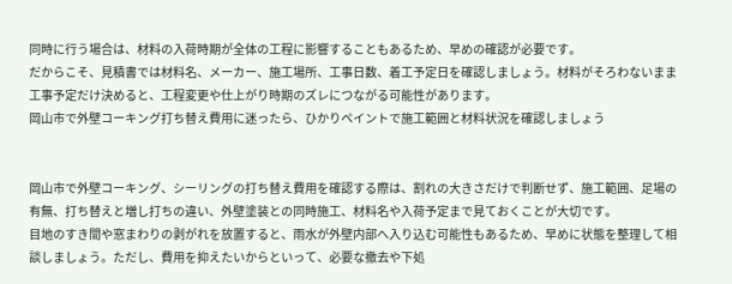同時に行う場合は、材料の入荷時期が全体の工程に影響することもあるため、早めの確認が必要です。
だからこそ、見積書では材料名、メーカー、施工場所、工事日数、着工予定日を確認しましょう。材料がそろわないまま工事予定だけ決めると、工程変更や仕上がり時期のズレにつながる可能性があります。
岡山市で外壁コーキング打ち替え費用に迷ったら、ひかりペイントで施工範囲と材料状況を確認しましょう


岡山市で外壁コーキング、シーリングの打ち替え費用を確認する際は、割れの大きさだけで判断せず、施工範囲、足場の有無、打ち替えと増し打ちの違い、外壁塗装との同時施工、材料名や入荷予定まで見ておくことが大切です。
目地のすき間や窓まわりの剥がれを放置すると、雨水が外壁内部へ入り込む可能性もあるため、早めに状態を整理して相談しましょう。ただし、費用を抑えたいからといって、必要な撤去や下処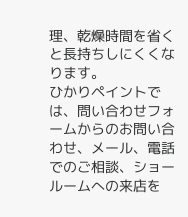理、乾燥時間を省くと長持ちしにくくなります。
ひかりペイントでは、問い合わせフォームからのお問い合わせ、メール、電話でのご相談、ショールームへの来店を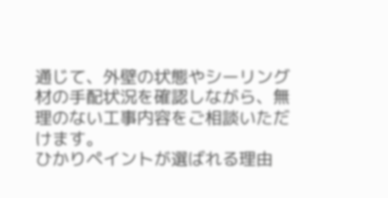通じて、外壁の状態やシーリング材の手配状況を確認しながら、無理のない工事内容をご相談いただけます。
ひかりペイントが選ばれる理由